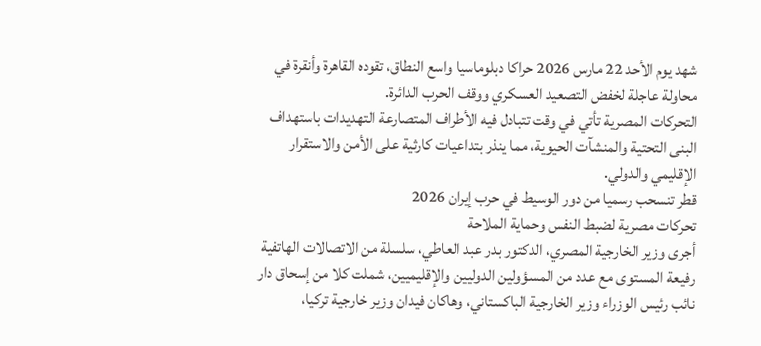شهد يوم الأحد 22 مارس 2026 حراكا دبلوماسيا واسع النطاق، تقوده القاهرة وأنقرة في محاولة عاجلة لخفض التصعيد العسكري ووقف الحرب الدائرة.
التحركات المصرية تأتي في وقت تتبادل فيه الأطراف المتصارعة التهديدات باستهداف البنى التحتية والمنشآت الحيوية، مما ينذر بتداعيات كارثية على الأمن والاستقرار الإقليمي والدولي.
قطر تنسحب رسميا من دور الوسيط في حرب إيران 2026
تحركات مصرية لضبط النفس وحماية الملاحة
أجرى وزير الخارجية المصري، الدكتور بدر عبد العاطي، سلسلة من الاتصالات الهاتفية رفيعة المستوى مع عدد من المسؤولين الدوليين والإقليميين، شملت كلا من إسحاق دار نائب رئيس الوزراء وزير الخارجية الباكستاني، وهاكان فيدان وزير خارجية تركيا،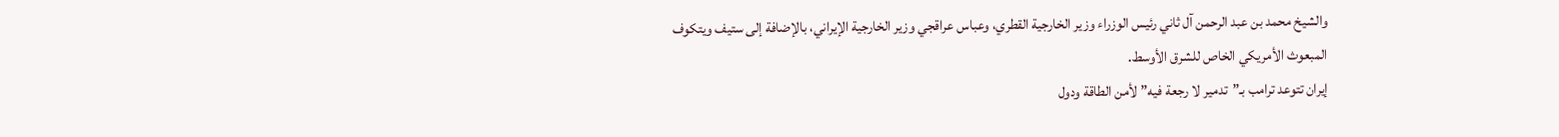والشيخ محمد بن عبد الرحمن آل ثاني رئيس الوزراء وزير الخارجية القطري، وعباس عراقجي وزير الخارجية الإيراني، بالإضافة إلى ستيف ويتكوف المبعوث الأمريكي الخاص للشرق الأوسط.
إيران تتوعد ترامب بـ”تدمير لا رجعة فيه” لأمن الطاقة ودول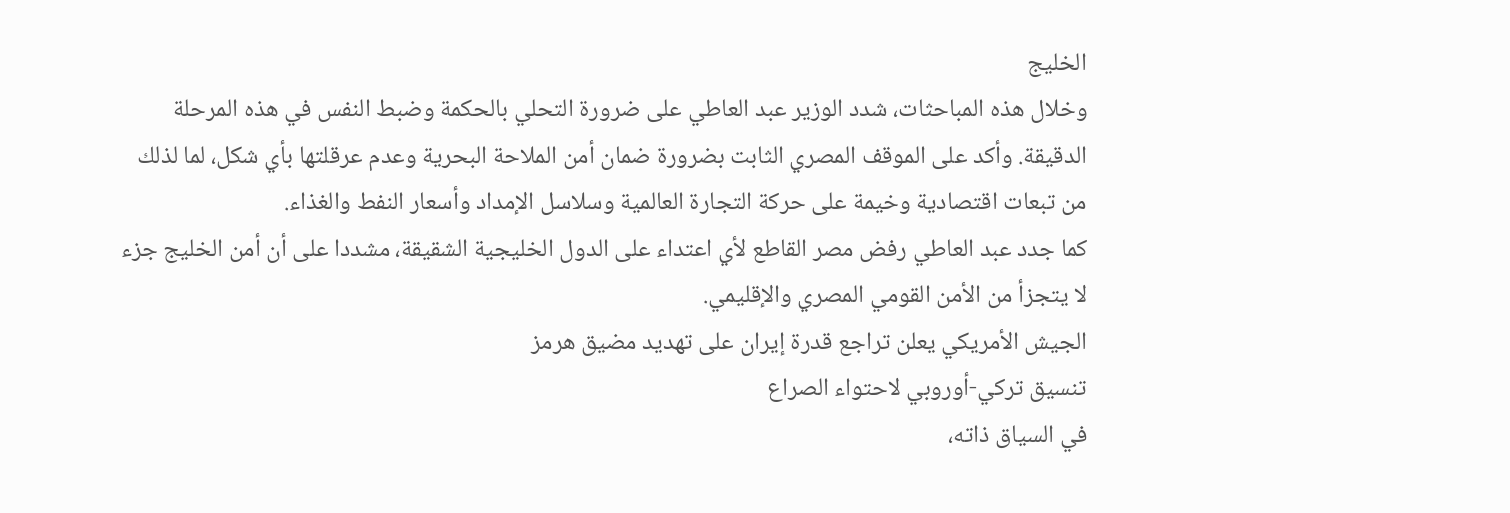الخليج
وخلال هذه المباحثات، شدد الوزير عبد العاطي على ضرورة التحلي بالحكمة وضبط النفس في هذه المرحلة الدقيقة. وأكد على الموقف المصري الثابت بضرورة ضمان أمن الملاحة البحرية وعدم عرقلتها بأي شكل، لما لذلك من تبعات اقتصادية وخيمة على حركة التجارة العالمية وسلاسل الإمداد وأسعار النفط والغذاء.
كما جدد عبد العاطي رفض مصر القاطع لأي اعتداء على الدول الخليجية الشقيقة، مشددا على أن أمن الخليج جزء لا يتجزأ من الأمن القومي المصري والإقليمي.
الجيش الأمريكي يعلن تراجع قدرة إيران على تهديد مضيق هرمز
تنسيق تركي-أوروبي لاحتواء الصراع
في السياق ذاته،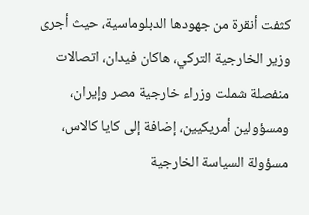كثفت أنقرة من جهودها الدبلوماسية، حيث أجرى وزير الخارجية التركي، هاكان فيدان، اتصالات منفصلة شملت وزراء خارجية مصر وإيران، ومسؤولين أمريكيين، إضافة إلى كايا كالاس، مسؤولة السياسة الخارجية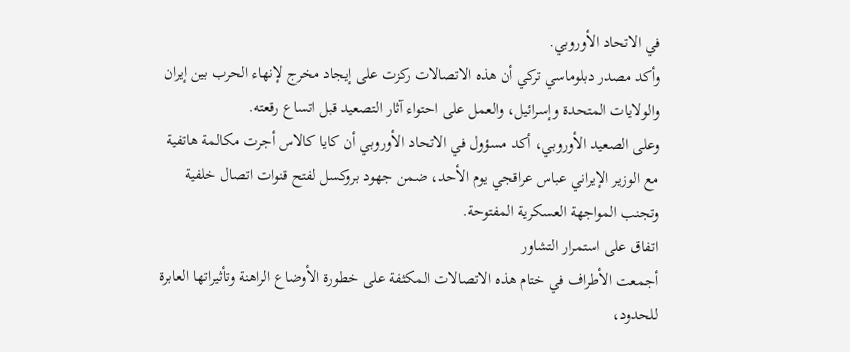في الاتحاد الأوروبي.
وأكد مصدر دبلوماسي تركي أن هذه الاتصالات ركزت على إيجاد مخرج لإنهاء الحرب بين إيران والولايات المتحدة وإسرائيل، والعمل على احتواء آثار التصعيد قبل اتساع رقعته.
وعلى الصعيد الأوروبي، أكد مسؤول في الاتحاد الأوروبي أن كايا كالاس أجرت مكالمة هاتفية مع الوزير الإيراني عباس عراقجي يوم الأحد، ضمن جهود بروكسل لفتح قنوات اتصال خلفية وتجنب المواجهة العسكرية المفتوحة.
اتفاق على استمرار التشاور
أجمعت الأطراف في ختام هذه الاتصالات المكثفة على خطورة الأوضاع الراهنة وتأثيراتها العابرة للحدود،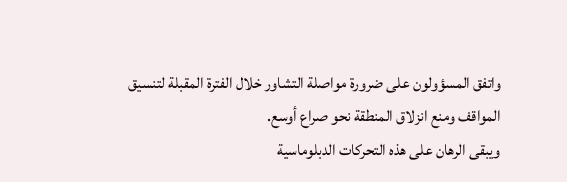واتفق المسؤولون على ضرورة مواصلة التشاور خلال الفترة المقبلة لتنسيق المواقف ومنع انزلاق المنطقة نحو صراع أوسع.
ويبقى الرهان على هذه التحركات الدبلوماسية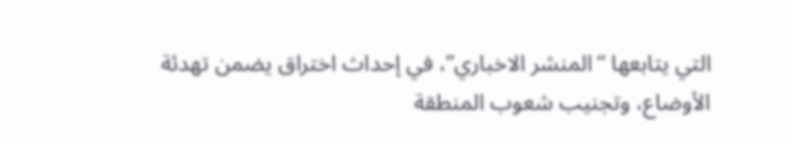التي يتابعها “المنشر الاخباري”، في إحداث اختراق يضمن تهدئة الأوضاع، وتجنيب شعوب المنطقة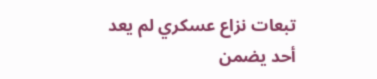تبعات نزاع عسكري لم يعد أحد يضمن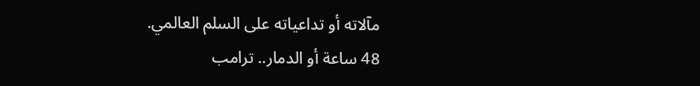مآلاته أو تداعياته على السلم العالمي.
48 ساعة أو الدمار.. ترامب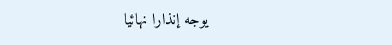يوجه إنذارا نهائيا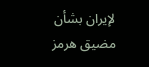لإيران بشأن مضيق هرمز